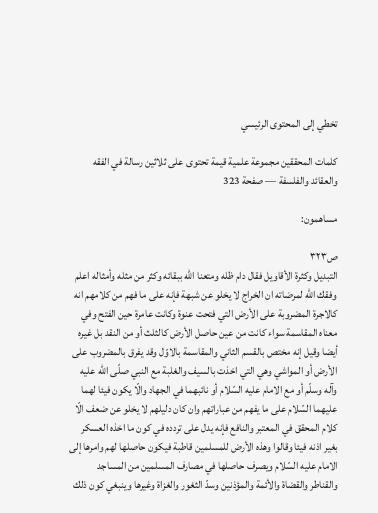تخطي إلى المحتوى الرئيسي

كلمات المحققين مجموعة علمية قيمة تحتوى على ثلاثين رسالة في الفقه والعقائد والفلسفة — صفحة 323

مساهمون:

ص٣٢٣
التبديل وكثرة الأقاويل فقال دام ظله ومتعنا اللّه ببقائه وكثر من مثله وأمثاله اعلم وفقك اللّه لمرضاته ان الخراج لا يخلو عن شبهة فإنه على ما فهم من كلامهم انه كالاجرة المضروبة على الأرض التي فتحت عنوة وكانت عامرة حين الفتح وفي معناه المقاسمة سواء كانت من عين حاصل الأرض كالثلث أو من النقد بل غيره أيضا وقيل إنه مختص بالقسم الثاني والمقاسمة بالاوّل وقد يفرق بالمضروب على الأرض أو المواشي وهي التي اخذت بالسيف والغلبة مع النبي صلّى اللّه عليه وآله وسلّم أو مع الامام عليه السّلام أو نائبهما في الجهاد والّا يكون فيئا لهما عليهما السّلام على ما يفهم من عباراتهم وان كان دليلهم لا يخلو عن ضعف الّا كلام المحقق في المعتبر والنافع فإنه يدل على تردده في كون ما اخذه العسكر بغير اذنه فيئا وقالوا وهذه الأرض للمسلمين قاطبة فيكون حاصلها لهم وامرها إلى الامام عليه السّلام ويصرف حاصلها في مصارف المسلمين من المساجد والقناطر والقضاة والأئمة والمؤذنين وسدّ الثغور والغزاة وغيرها وينبغي كون ذلك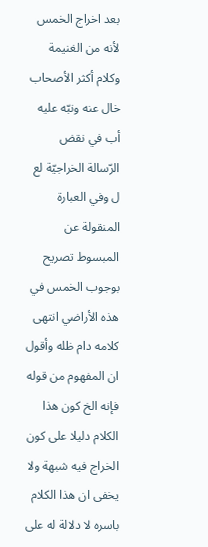بعد اخراج الخمس لأنه من الغنيمة وكلام أكثر الأصحاب خال عنه ونبّه عليه أب في نقض الرّسالة الخراجيّة لع ل وفي العبارة المنقولة عن المبسوط تصريح بوجوب الخمس في هذه الأراضي انتهى كلامه دام ظله وأقول ان المفهوم من قوله فإنه الخ كون هذا الكلام دليلا على كون الخراج فيه شبهة ولا يخفى ان هذا الكلام باسره لا دلالة له على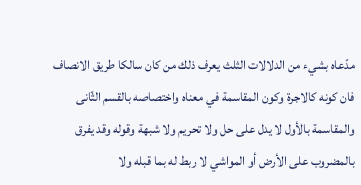مدّعاه بشيء من الدلالات الثلث يعرف ذلك من كان سالكا طريق الانصاف فان كونه كالاجرة وكون المقاسمة في معناه واختصاصه بالقسم الثّانى والمقاسمة بالأول لا يدل على حل ولا تحريم ولا شبهة وقوله وقد يفرق بالمضروب على الأرض أو المواشي لا ربط له بما قبله ولا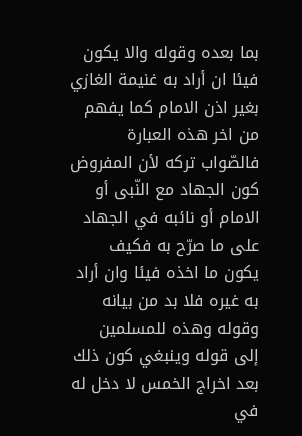بما بعده وقوله والا يكون فيئا ان أراد به غنيمة الغازي بغير اذن الامام كما يفهم من اخر هذه العبارة فالصّواب تركه لأن المفروض كون الجهاد مع النّبى أو الامام أو نائبه في الجهاد على ما صرّح به فكيف يكون ما اخذه فيئا وان أراد به غيره فلا بد من بيانه وقوله وهذه للمسلمين إلى قوله وينبغي كون ذلك بعد اخراج الخمس لا دخل له في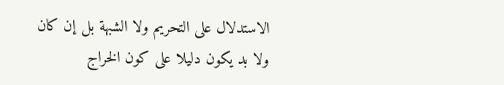الاستدلال على التحريم ولا الشبهة بل إن كان ولا بد يكون دليلا على كون الخراج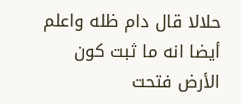حلالا قال دام ظله واعلم أيضا انه ما ثبت كون الأرض فتحت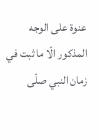عنوة على الوجه المذكور الّا ما ثبت في زمان النبي صلّى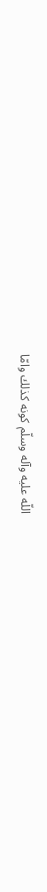اللّه عليه وآله وسلّم كونه كذلك وامّا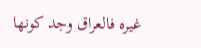غيره فالعراق وجد كونها